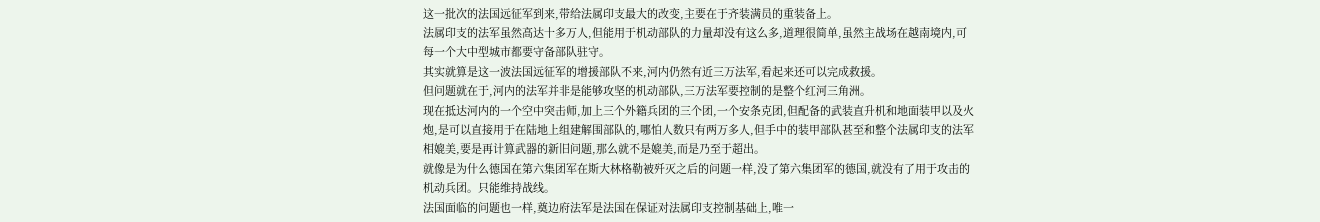这一批次的法国远征军到来,带给法属印支最大的改变,主要在于齐装满员的重装备上。
法属印支的法军虽然高达十多万人,但能用于机动部队的力量却没有这么多,道理很简单,虽然主战场在越南境内,可每一个大中型城市都要守备部队驻守。
其实就算是这一波法国远征军的增援部队不来,河内仍然有近三万法军,看起来还可以完成救援。
但问题就在于,河内的法军并非是能够攻坚的机动部队,三万法军要控制的是整个红河三角洲。
现在抵达河内的一个空中突击师,加上三个外籍兵团的三个团,一个安条克团,但配备的武装直升机和地面装甲以及火炮,是可以直接用于在陆地上组建解围部队的,哪怕人数只有两万多人,但手中的装甲部队甚至和整个法属印支的法军相媲美,要是再计算武器的新旧问题,那么就不是媲美,而是乃至于超出。
就像是为什么德国在第六集团军在斯大林格勒被歼灭之后的问题一样,没了第六集团军的德国,就没有了用于攻击的机动兵团。只能维持战线。
法国面临的问题也一样,奠边府法军是法国在保证对法属印支控制基础上,唯一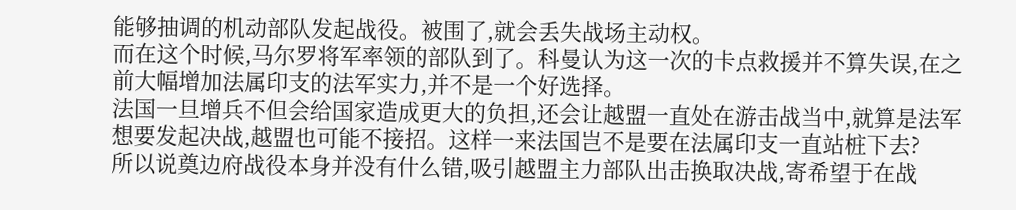能够抽调的机动部队发起战役。被围了,就会丢失战场主动权。
而在这个时候,马尔罗将军率领的部队到了。科曼认为这一次的卡点救援并不算失误,在之前大幅增加法属印支的法军实力,并不是一个好选择。
法国一旦增兵不但会给国家造成更大的负担,还会让越盟一直处在游击战当中,就算是法军想要发起决战,越盟也可能不接招。这样一来法国岂不是要在法属印支一直站桩下去?
所以说奠边府战役本身并没有什么错,吸引越盟主力部队出击换取决战,寄希望于在战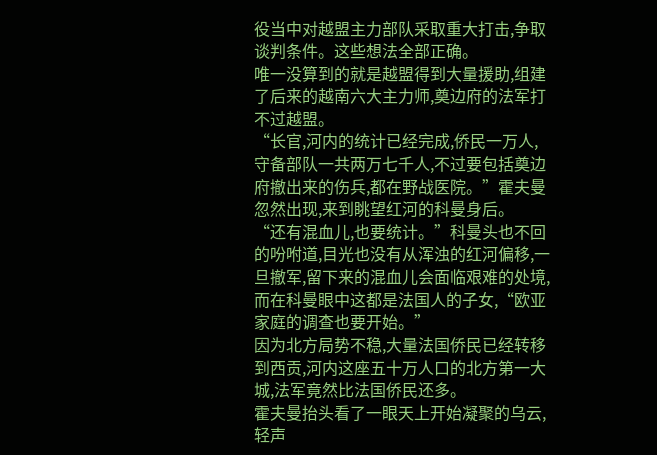役当中对越盟主力部队采取重大打击,争取谈判条件。这些想法全部正确。
唯一没算到的就是越盟得到大量援助,组建了后来的越南六大主力师,奠边府的法军打不过越盟。
“长官,河内的统计已经完成,侨民一万人,守备部队一共两万七千人,不过要包括奠边府撤出来的伤兵,都在野战医院。”霍夫曼忽然出现,来到眺望红河的科曼身后。
“还有混血儿,也要统计。”科曼头也不回的吩咐道,目光也没有从浑浊的红河偏移,一旦撤军,留下来的混血儿会面临艰难的处境,而在科曼眼中这都是法国人的子女,“欧亚家庭的调查也要开始。”
因为北方局势不稳,大量法国侨民已经转移到西贡,河内这座五十万人口的北方第一大城,法军竟然比法国侨民还多。
霍夫曼抬头看了一眼天上开始凝聚的乌云,轻声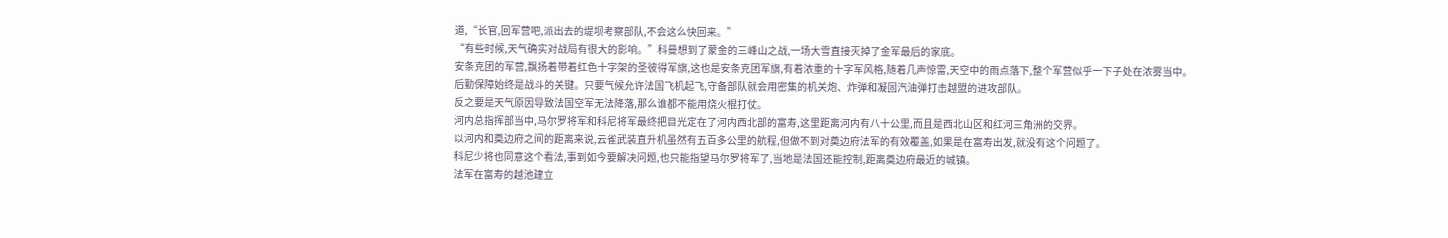道,“长官,回军营吧,派出去的堤坝考察部队,不会这么快回来。”
“有些时候,天气确实对战局有很大的影响。”科曼想到了蒙金的三峰山之战,一场大雪直接灭掉了金军最后的家底。
安条克团的军营,飘扬着带着红色十字架的圣彼得军旗,这也是安条克团军旗,有着浓重的十字军风格,随着几声惊雷,天空中的雨点落下,整个军营似乎一下子处在浓雾当中。
后勤保障始终是战斗的关键。只要气候允许法国飞机起飞,守备部队就会用密集的机关炮、炸弹和凝固汽油弹打击越盟的进攻部队。
反之要是天气原因导致法国空军无法降落,那么谁都不能用烧火棍打仗。
河内总指挥部当中,马尔罗将军和科尼将军最终把目光定在了河内西北部的富寿,这里距离河内有八十公里,而且是西北山区和红河三角洲的交界。
以河内和奠边府之间的距离来说,云雀武装直升机虽然有五百多公里的航程,但做不到对奠边府法军的有效覆盖,如果是在富寿出发,就没有这个问题了。
科尼少将也同意这个看法,事到如今要解决问题,也只能指望马尔罗将军了,当地是法国还能控制,距离奠边府最近的城镇。
法军在富寿的越池建立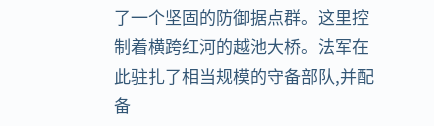了一个坚固的防御据点群。这里控制着横跨红河的越池大桥。法军在此驻扎了相当规模的守备部队,并配备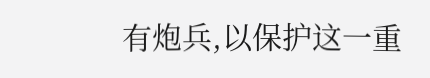有炮兵,以保护这一重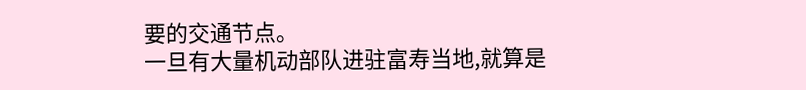要的交通节点。
一旦有大量机动部队进驻富寿当地,就算是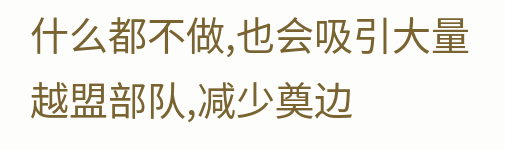什么都不做,也会吸引大量越盟部队,减少奠边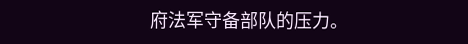府法军守备部队的压力。